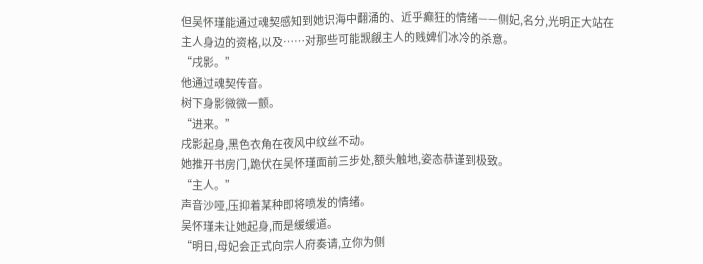但吴怀瑾能通过魂契感知到她识海中翻涌的、近乎癫狂的情绪——侧妃,名分,光明正大站在主人身边的资格,以及……对那些可能觊觎主人的贱婢们冰冷的杀意。
“戌影。”
他通过魂契传音。
树下身影微微一颤。
“进来。”
戌影起身,黑色衣角在夜风中纹丝不动。
她推开书房门,跪伏在吴怀瑾面前三步处,额头触地,姿态恭谨到极致。
“主人。”
声音沙哑,压抑着某种即将喷发的情绪。
吴怀瑾未让她起身,而是缓缓道。
“明日,母妃会正式向宗人府奏请,立你为侧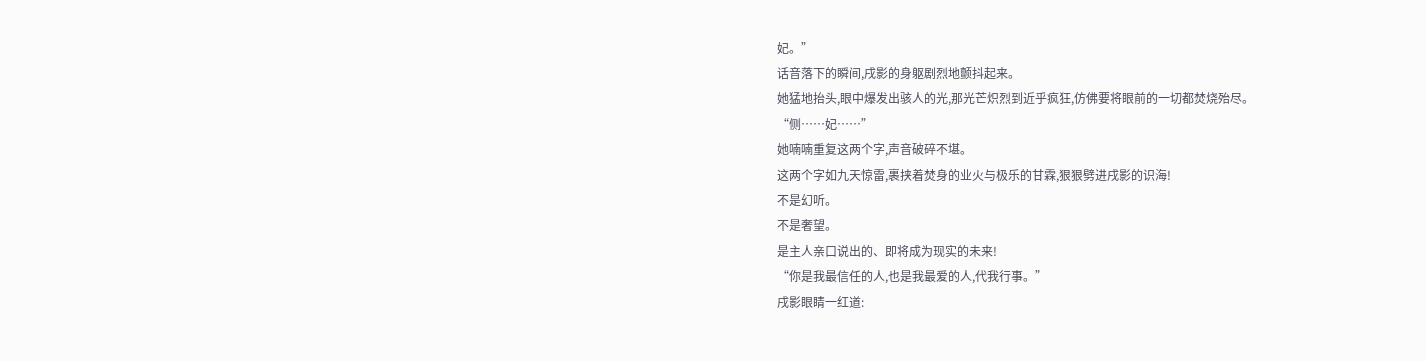妃。”
话音落下的瞬间,戌影的身躯剧烈地颤抖起来。
她猛地抬头,眼中爆发出骇人的光,那光芒炽烈到近乎疯狂,仿佛要将眼前的一切都焚烧殆尽。
“侧……妃……”
她喃喃重复这两个字,声音破碎不堪。
这两个字如九天惊雷,裹挟着焚身的业火与极乐的甘霖,狠狠劈进戌影的识海!
不是幻听。
不是奢望。
是主人亲口说出的、即将成为现实的未来!
“你是我最信任的人,也是我最爱的人,代我行事。”
戌影眼睛一红道: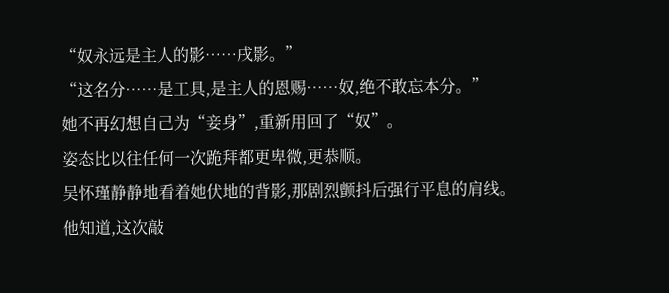“奴永远是主人的影……戌影。”
“这名分……是工具,是主人的恩赐……奴,绝不敢忘本分。”
她不再幻想自己为“妾身”,重新用回了“奴”。
姿态比以往任何一次跪拜都更卑微,更恭顺。
吴怀瑾静静地看着她伏地的背影,那剧烈颤抖后强行平息的肩线。
他知道,这次敲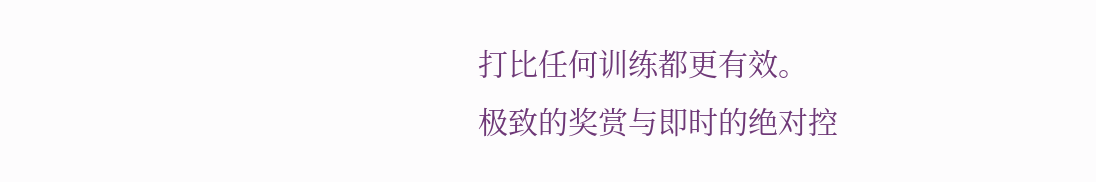打比任何训练都更有效。
极致的奖赏与即时的绝对控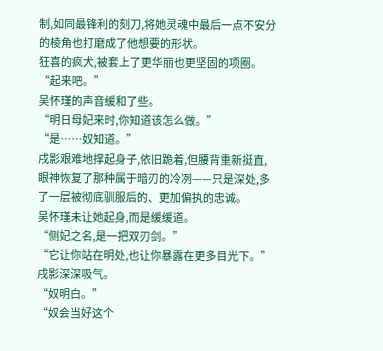制,如同最锋利的刻刀,将她灵魂中最后一点不安分的棱角也打磨成了他想要的形状。
狂喜的疯犬,被套上了更华丽也更坚固的项圈。
“起来吧。”
吴怀瑾的声音缓和了些。
“明日母妃来时,你知道该怎么做。”
“是……奴知道。”
戌影艰难地撑起身子,依旧跪着,但腰背重新挺直,眼神恢复了那种属于暗刃的冷冽——只是深处,多了一层被彻底驯服后的、更加偏执的忠诚。
吴怀瑾未让她起身,而是缓缓道。
“侧妃之名,是一把双刃剑。”
“它让你站在明处,也让你暴露在更多目光下。”
戌影深深吸气。
“奴明白。”
“奴会当好这个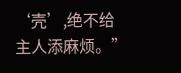‘壳’,绝不给主人添麻烦。”